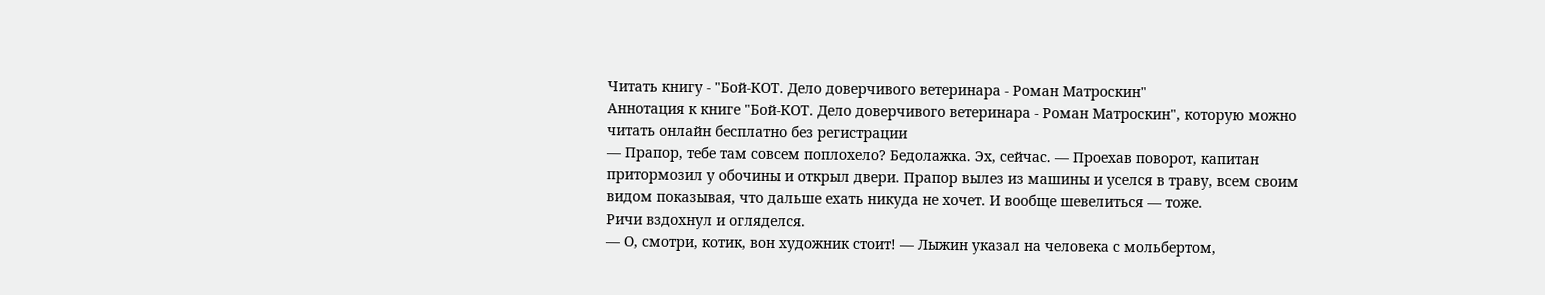Читать книгу - "Бой-КОТ. Дело доверчивого ветеринара - Роман Матроскин"
Аннотация к книге "Бой-КОТ. Дело доверчивого ветеринара - Роман Матроскин", которую можно читать онлайн бесплатно без регистрации
— Прапор, тебе там совсем поплохело? Бедолажка. Эх, сейчас. — Проехав поворот, капитан притормозил у обочины и открыл двери. Прапор вылез из машины и уселся в траву, всем своим видом показывая, что дальше ехать никуда не хочет. И вообще шевелиться — тоже.
Ричи вздохнул и огляделся.
— О, смотри, котик, вон художник стоит! — Лыжин указал на человека с мольбертом,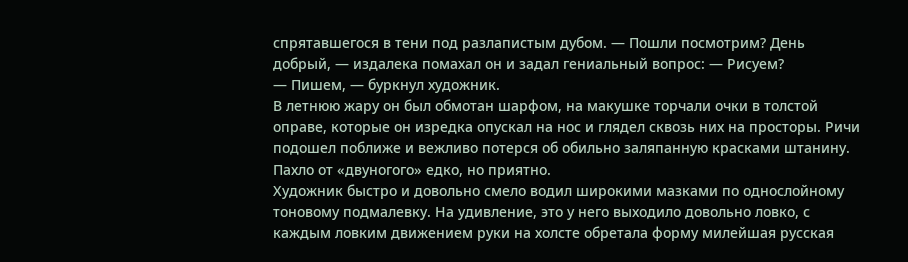спрятавшегося в тени под разлапистым дубом. — Пошли посмотрим? День добрый, — издалека помахал он и задал гениальный вопрос: — Рисуем?
— Пишем, — буркнул художник.
В летнюю жару он был обмотан шарфом, на макушке торчали очки в толстой оправе, которые он изредка опускал на нос и глядел сквозь них на просторы. Ричи подошел поближе и вежливо потерся об обильно заляпанную красками штанину. Пахло от «двуногого» едко, но приятно.
Художник быстро и довольно смело водил широкими мазками по однослойному тоновому подмалевку. На удивление, это у него выходило довольно ловко, с каждым ловким движением руки на холсте обретала форму милейшая русская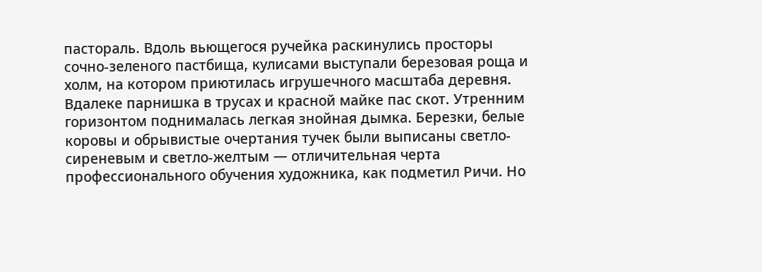пастораль. Вдоль вьющегося ручейка раскинулись просторы сочно-зеленого пастбища, кулисами выступали березовая роща и холм, на котором приютилась игрушечного масштаба деревня. Вдалеке парнишка в трусах и красной майке пас скот. Утренним горизонтом поднималась легкая знойная дымка. Березки, белые коровы и обрывистые очертания тучек были выписаны светло-сиреневым и светло-желтым — отличительная черта профессионального обучения художника, как подметил Ричи. Но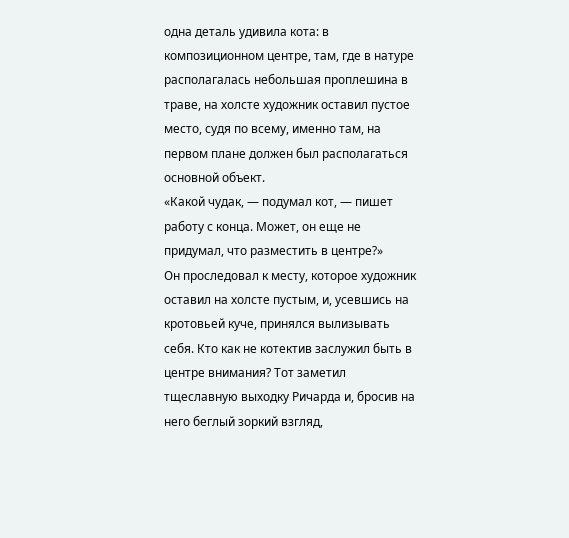одна деталь удивила кота: в композиционном центре, там, где в натуре располагалась небольшая проплешина в траве, на холсте художник оставил пустое место, судя по всему, именно там, на первом плане должен был располагаться основной объект.
«Какой чудак, — подумал кот, — пишет работу с конца. Может, он еще не придумал, что разместить в центре?»
Он проследовал к месту, которое художник оставил на холсте пустым, и, усевшись на кротовьей куче, принялся вылизывать себя. Кто как не котектив заслужил быть в центре внимания? Тот заметил тщеславную выходку Ричарда и, бросив на него беглый зоркий взгляд,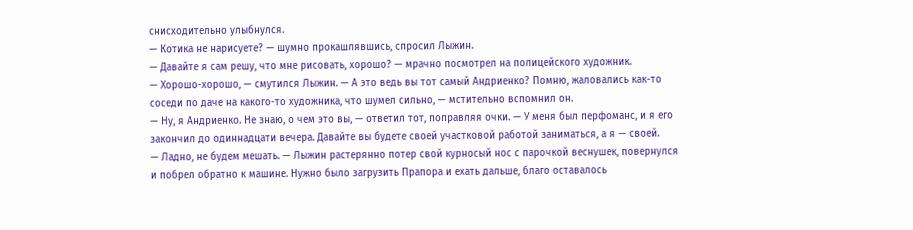снисходительно улыбнулся.
— Котика не нарисуете? — шумно прокашлявшись, спросил Лыжин.
— Давайте я сам решу, что мне рисовать, хорошо? — мрачно посмотрел на полицейского художник.
— Хорошо-хорошо, — смутился Лыжин. — А это ведь вы тот самый Андриенко? Помню, жаловались как-то соседи по даче на какого-то художника, что шумел сильно, — мстительно вспомнил он.
— Ну, я Андриенко. Не знаю, о чем это вы, — ответил тот, поправляя очки. — У меня был перфоманс, и я его закончил до одиннадцати вечера. Давайте вы будете своей участковой работой заниматься, а я — своей.
— Ладно, не будем мешать. — Лыжин растерянно потер свой курносый нос с парочкой веснушек, повернулся и побрел обратно к машине. Нужно было загрузить Прапора и ехать дальше, благо оставалось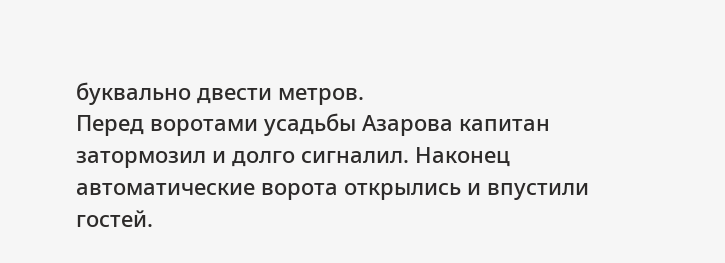буквально двести метров.
Перед воротами усадьбы Азарова капитан затормозил и долго сигналил. Наконец автоматические ворота открылись и впустили гостей.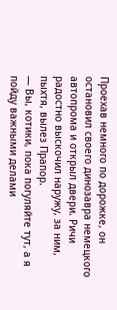Проехав немного по дорожке, он остановил своего динозавра немецкого автопрома и открыл двери. Ричи радостно выскочил наружу, за ним, пыхтя, вылез Прапор.
— Вы, котики, пока погуляйте тут, а я пойду важными делами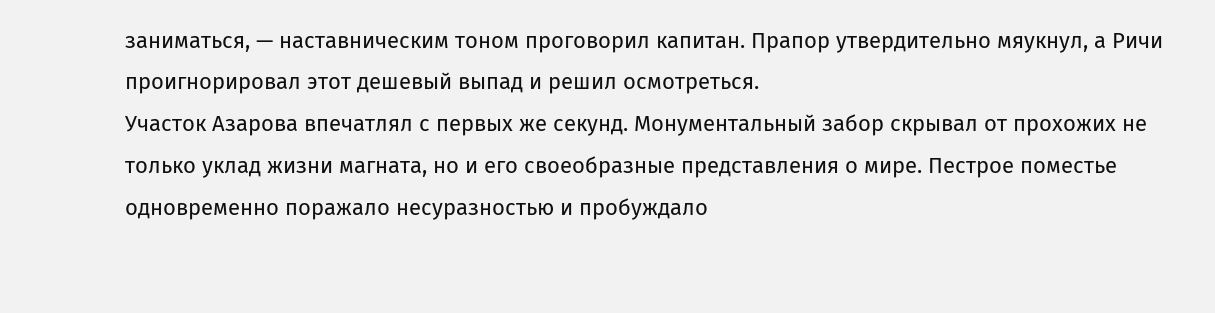заниматься, — наставническим тоном проговорил капитан. Прапор утвердительно мяукнул, а Ричи проигнорировал этот дешевый выпад и решил осмотреться.
Участок Азарова впечатлял с первых же секунд. Монументальный забор скрывал от прохожих не только уклад жизни магната, но и его своеобразные представления о мире. Пестрое поместье одновременно поражало несуразностью и пробуждало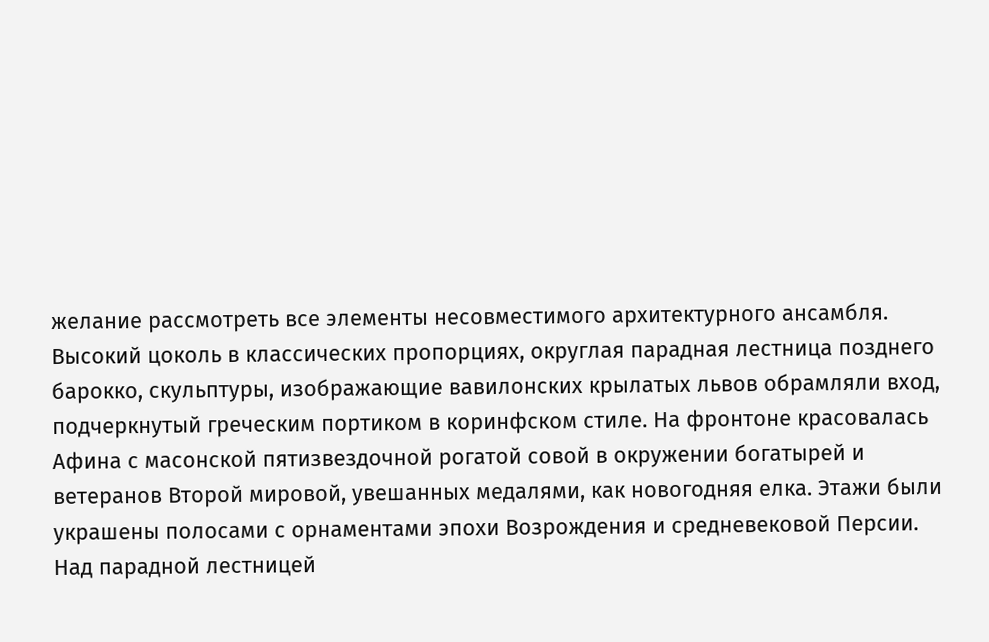желание рассмотреть все элементы несовместимого архитектурного ансамбля.
Высокий цоколь в классических пропорциях, округлая парадная лестница позднего барокко, скульптуры, изображающие вавилонских крылатых львов обрамляли вход, подчеркнутый греческим портиком в коринфском стиле. На фронтоне красовалась Афина с масонской пятизвездочной рогатой совой в окружении богатырей и ветеранов Второй мировой, увешанных медалями, как новогодняя елка. Этажи были украшены полосами с орнаментами эпохи Возрождения и средневековой Персии. Над парадной лестницей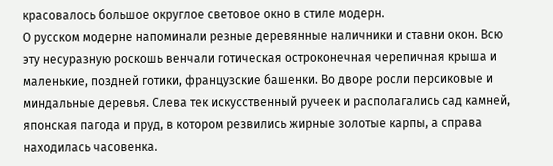красовалось большое округлое световое окно в стиле модерн.
О русском модерне напоминали резные деревянные наличники и ставни окон. Всю эту несуразную роскошь венчали готическая остроконечная черепичная крыша и маленькие, поздней готики, французские башенки. Во дворе росли персиковые и миндальные деревья. Слева тек искусственный ручеек и располагались сад камней, японская пагода и пруд, в котором резвились жирные золотые карпы, а справа находилась часовенка.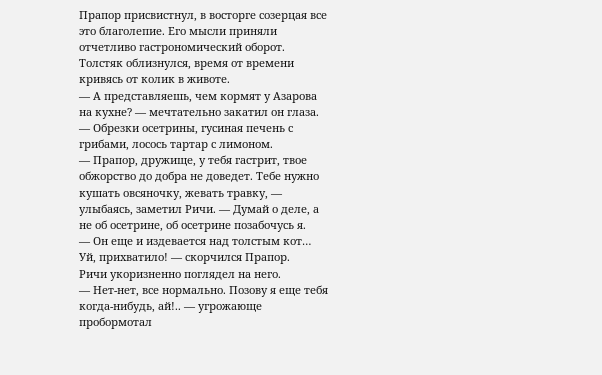Прапор присвистнул, в восторге созерцая все это благолепие. Его мысли приняли отчетливо гастрономический оборот. Толстяк облизнулся, время от времени кривясь от колик в животе.
— А представляешь, чем кормят у Азарова на кухне? — мечтательно закатил он глаза. — Обрезки осетрины, гусиная печень с грибами, лосось тартар с лимоном.
— Прапор, дружище, у тебя гастрит, твое обжорство до добра не доведет. Тебе нужно кушать овсяночку, жевать травку, — улыбаясь, заметил Ричи. — Думай о деле, а не об осетрине, об осетрине позабочусь я.
— Он еще и издевается над толстым кот… Уй, прихватило! — скорчился Прапор.
Ричи укоризненно поглядел на него.
— Нет-нет, все нормально. Позову я еще тебя когда-нибудь, ай!.. — угрожающе пробормотал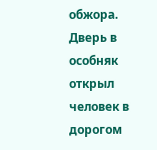обжора.
Дверь в особняк открыл человек в дорогом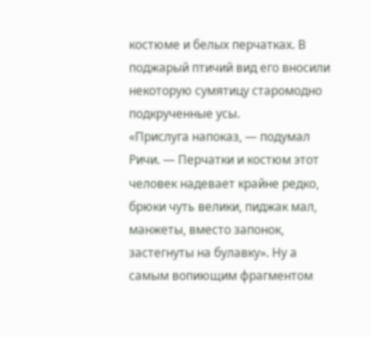костюме и белых перчатках. В поджарый птичий вид его вносили некоторую сумятицу старомодно подкрученные усы.
«Прислуга напоказ, — подумал Ричи. — Перчатки и костюм этот человек надевает крайне редко, брюки чуть велики, пиджак мал, манжеты, вместо запонок, застегнуты на булавку». Ну а самым вопиющим фрагментом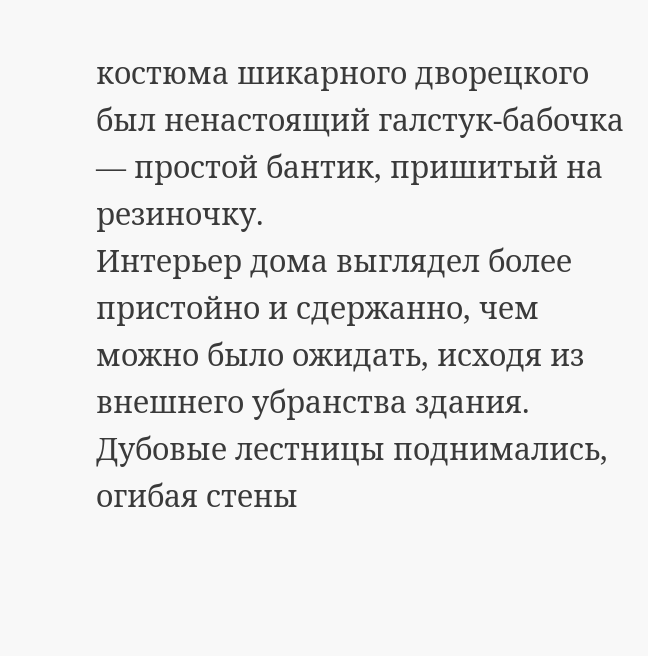костюма шикарного дворецкого был ненастоящий галстук-бабочка — простой бантик, пришитый на резиночку.
Интерьер дома выглядел более пристойно и сдержанно, чем можно было ожидать, исходя из внешнего убранства здания. Дубовые лестницы поднимались, огибая стены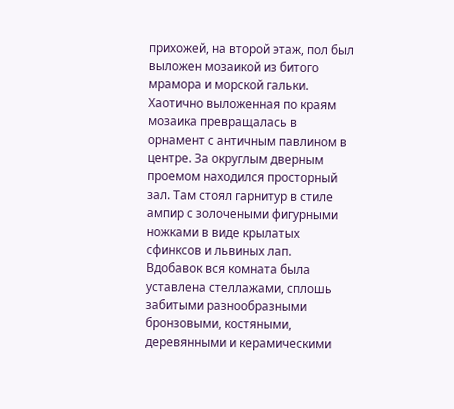прихожей, на второй этаж, пол был выложен мозаикой из битого мрамора и морской гальки. Хаотично выложенная по краям мозаика превращалась в орнамент с античным павлином в центре. За округлым дверным проемом находился просторный зал. Там стоял гарнитур в стиле ампир с золочеными фигурными ножками в виде крылатых сфинксов и львиных лап.
Вдобавок вся комната была уставлена стеллажами, сплошь забитыми разнообразными бронзовыми, костяными, деревянными и керамическими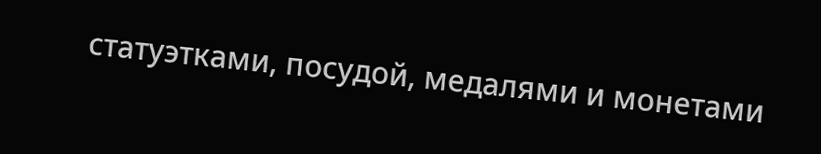статуэтками, посудой, медалями и монетами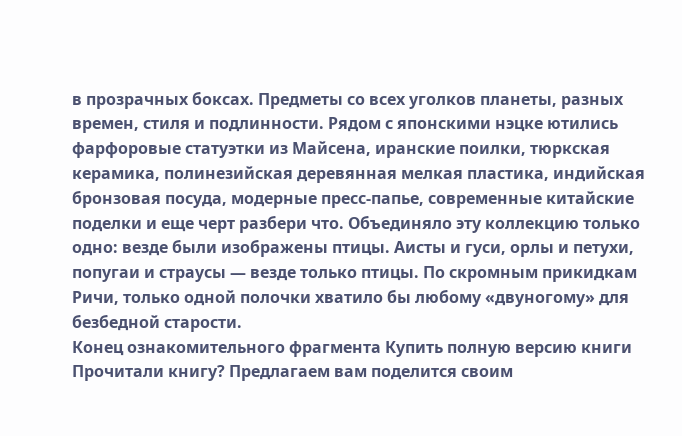в прозрачных боксах. Предметы со всех уголков планеты, разных времен, стиля и подлинности. Рядом с японскими нэцке ютились фарфоровые статуэтки из Майсена, иранские поилки, тюркская керамика, полинезийская деревянная мелкая пластика, индийская бронзовая посуда, модерные пресс-папье, современные китайские поделки и еще черт разбери что. Объединяло эту коллекцию только одно: везде были изображены птицы. Аисты и гуси, орлы и петухи, попугаи и страусы — везде только птицы. По скромным прикидкам Ричи, только одной полочки хватило бы любому «двуногому» для безбедной старости.
Конец ознакомительного фрагмента Купить полную версию книги
Прочитали книгу? Предлагаем вам поделится своим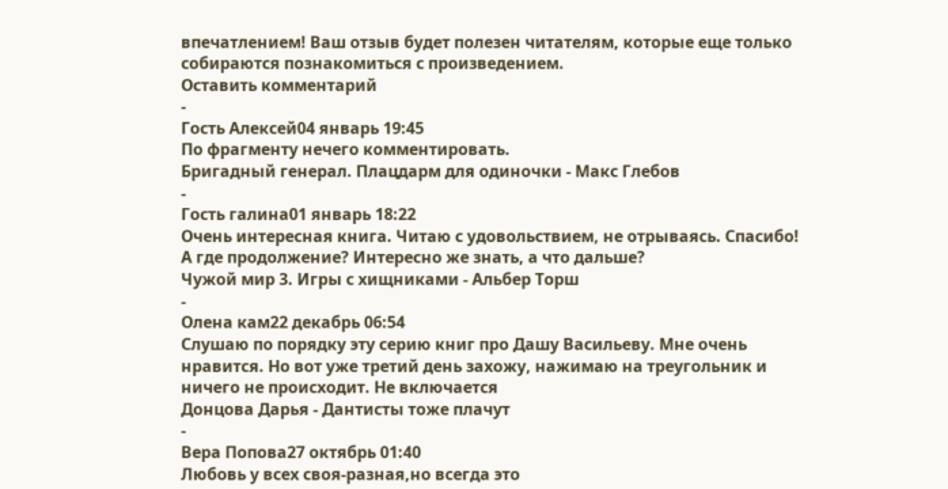впечатлением! Ваш отзыв будет полезен читателям, которые еще только собираются познакомиться с произведением.
Оставить комментарий
-
Гость Алексей04 январь 19:45
По фрагменту нечего комментировать.
Бригадный генерал. Плацдарм для одиночки - Макс Глебов
-
Гость галина01 январь 18:22
Очень интересная книга. Читаю с удовольствием, не отрываясь. Спасибо! А где продолжение? Интересно же знать, а что дальше?
Чужой мир 3. Игры с хищниками - Альбер Торш
-
Олена кам22 декабрь 06:54
Слушаю по порядку эту серию книг про Дашу Васильеву. Мне очень нравится. Но вот уже третий день захожу, нажимаю на треугольник и ничего не происходит. Не включается
Донцова Дарья - Дантисты тоже плачут
-
Вера Попова27 октябрь 01:40
Любовь у всех своя-разная,но всегда это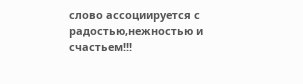слово ассоциируется с радостью,нежностью и счастьем!!!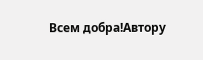Всем добра!Автору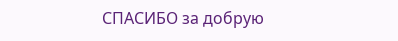СПАСИБО за добрую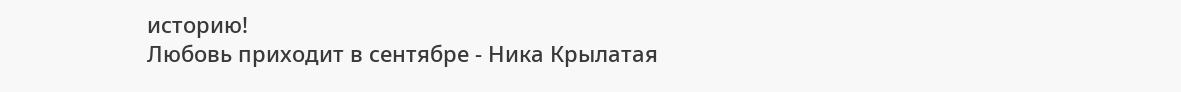историю!
Любовь приходит в сентябре - Ника Крылатая